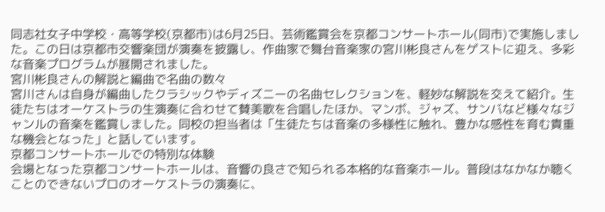同志社女子中学校・高等学校(京都市)は6月25日、芸術鑑賞会を京都コンサートホール(同市)で実施しました。この日は京都市交響楽団が演奏を披露し、作曲家で舞台音楽家の宮川彬良さんをゲストに迎え、多彩な音楽プログラムが展開されました。
宮川彬良さんの解説と編曲で名曲の数々
宮川さんは自身が編曲したクラシックやディズニーの名曲セレクションを、軽妙な解説を交えて紹介。生徒たちはオーケストラの生演奏に合わせて賛美歌を合唱したほか、マンボ、ジャズ、サンバなど様々なジャンルの音楽を鑑賞しました。同校の担当者は「生徒たちは音楽の多様性に触れ、豊かな感性を育む貴重な機会となった」と話しています。
京都コンサートホールでの特別な体験
会場となった京都コンサートホールは、音響の良さで知られる本格的な音楽ホール。普段はなかなか聴くことのできないプロのオーケストラの演奏に、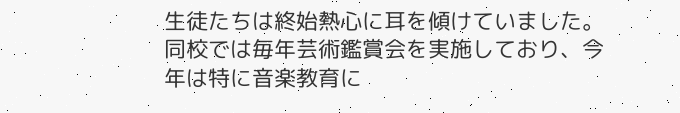生徒たちは終始熱心に耳を傾けていました。同校では毎年芸術鑑賞会を実施しており、今年は特に音楽教育に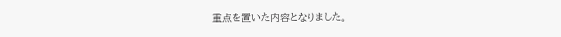重点を置いた内容となりました。